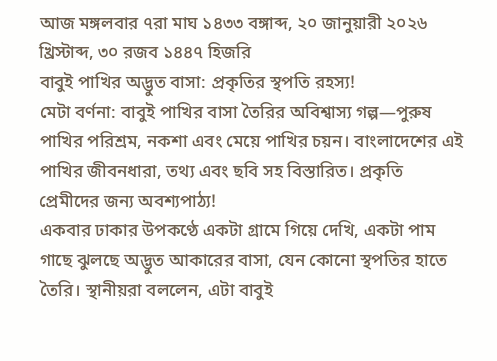আজ মঙ্গলবার ৭রা মাঘ ১৪৩৩ বঙ্গাব্দ, ২০ জানুয়ারী ২০২৬ খ্রিস্টাব্দ, ৩০ রজব ১৪৪৭ হিজরি
বাবুই পাখির অদ্ভুত বাসা: প্রকৃতির স্থপতি রহস্য!
মেটা বর্ণনা: বাবুই পাখির বাসা তৈরির অবিশ্বাস্য গল্প—পুরুষ পাখির পরিশ্রম, নকশা এবং মেয়ে পাখির চয়ন। বাংলাদেশের এই পাখির জীবনধারা, তথ্য এবং ছবি সহ বিস্তারিত। প্রকৃতি প্রেমীদের জন্য অবশ্যপাঠ্য!
একবার ঢাকার উপকণ্ঠে একটা গ্রামে গিয়ে দেখি, একটা পাম গাছে ঝুলছে অদ্ভুত আকারের বাসা, যেন কোনো স্থপতির হাতে তৈরি। স্থানীয়রা বললেন, এটা বাবুই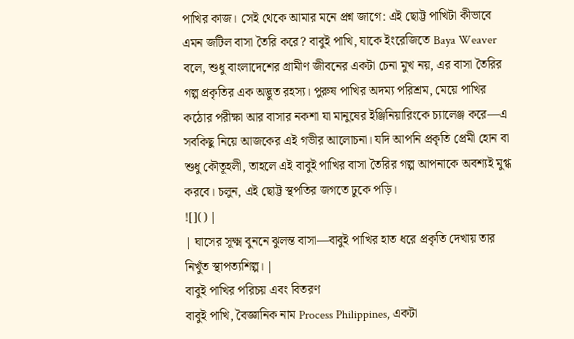পাখির কাজ। সেই থেকে আমার মনে প্রশ্ন জাগে: এই ছোট্ট পাখিটা কীভাবে এমন জটিল বাসা তৈরি করে? বাবুই পাখি, যাকে ইংরেজিতে Baya Weaver বলে, শুধু বাংলাদেশের গ্রামীণ জীবনের একটা চেনা মুখ নয়, এর বাসা তৈরির গল্প প্রকৃতির এক অদ্ভুত রহস্য। পুরুষ পাখির অদম্য পরিশ্রম, মেয়ে পাখির কঠোর পরীক্ষা আর বাসার নকশা যা মানুষের ইঞ্জিনিয়ারিংকে চ্যালেঞ্জ করে—এ সবকিছু নিয়ে আজকের এই গভীর আলোচনা। যদি আপনি প্রকৃতি প্রেমী হোন বা শুধু কৌতূহলী, তাহলে এই বাবুই পাখির বাসা তৈরির গল্প আপনাকে অবশ্যই মুগ্ধ করবে। চলুন, এই ছোট্ট স্থপতির জগতে ঢুকে পড়ি।
![]() |
| ঘাসের সূক্ষ্ম বুননে ঝুলন্ত বাসা—বাবুই পাখির হাত ধরে প্রকৃতি দেখায় তার নিখুঁত স্থাপত্যশিল্প। |
বাবুই পাখির পরিচয় এবং বিতরণ
বাবুই পাখি, বৈজ্ঞানিক নাম Process Philippines, একটা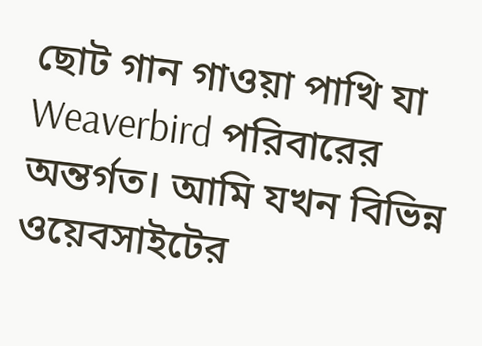ছোট গান গাওয়া পাখি যা Weaverbird পরিবারের অন্তর্গত। আমি যখন বিভিন্ন ওয়েবসাইটের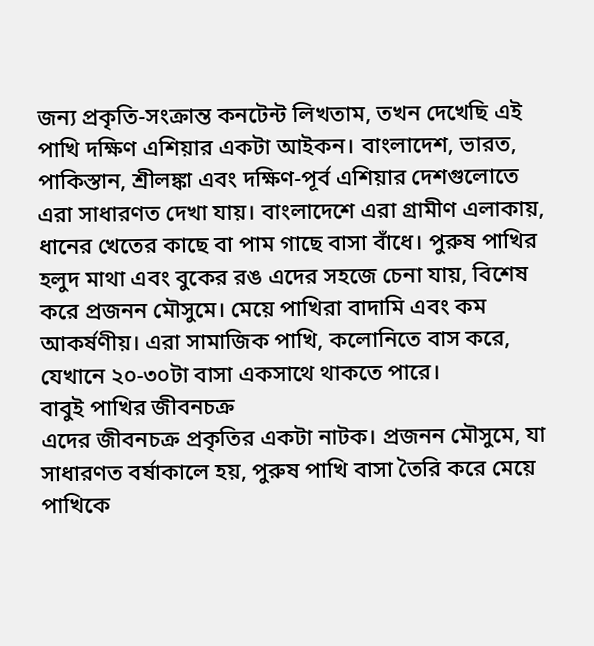জন্য প্রকৃতি-সংক্রান্ত কনটেন্ট লিখতাম, তখন দেখেছি এই পাখি দক্ষিণ এশিয়ার একটা আইকন। বাংলাদেশ, ভারত, পাকিস্তান, শ্রীলঙ্কা এবং দক্ষিণ-পূর্ব এশিয়ার দেশগুলোতে এরা সাধারণত দেখা যায়। বাংলাদেশে এরা গ্রামীণ এলাকায়, ধানের খেতের কাছে বা পাম গাছে বাসা বাঁধে। পুরুষ পাখির হলুদ মাথা এবং বুকের রঙ এদের সহজে চেনা যায়, বিশেষ করে প্রজনন মৌসুমে। মেয়ে পাখিরা বাদামি এবং কম আকর্ষণীয়। এরা সামাজিক পাখি, কলোনিতে বাস করে, যেখানে ২০-৩০টা বাসা একসাথে থাকতে পারে।
বাবুই পাখির জীবনচক্র
এদের জীবনচক্র প্রকৃতির একটা নাটক। প্রজনন মৌসুমে, যা সাধারণত বর্ষাকালে হয়, পুরুষ পাখি বাসা তৈরি করে মেয়ে পাখিকে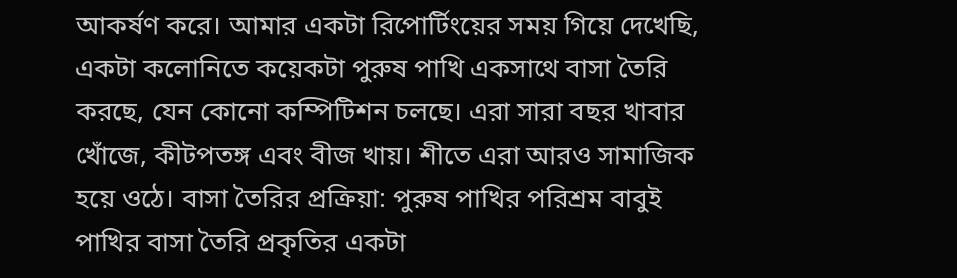আকর্ষণ করে। আমার একটা রিপোর্টিংয়ের সময় গিয়ে দেখেছি, একটা কলোনিতে কয়েকটা পুরুষ পাখি একসাথে বাসা তৈরি করছে, যেন কোনো কম্পিটিশন চলছে। এরা সারা বছর খাবার খোঁজে, কীটপতঙ্গ এবং বীজ খায়। শীতে এরা আরও সামাজিক হয়ে ওঠে। বাসা তৈরির প্রক্রিয়া: পুরুষ পাখির পরিশ্রম বাবুই পাখির বাসা তৈরি প্রকৃতির একটা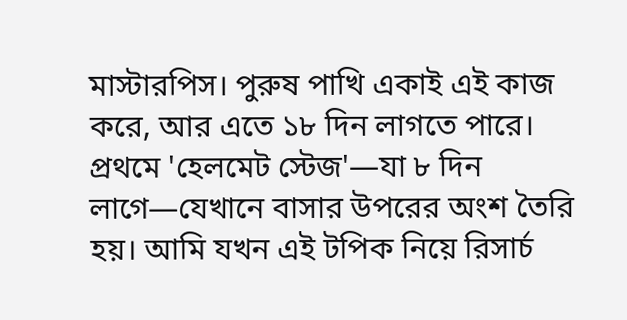মাস্টারপিস। পুরুষ পাখি একাই এই কাজ করে, আর এতে ১৮ দিন লাগতে পারে। প্রথমে 'হেলমেট স্টেজ'—যা ৮ দিন লাগে—যেখানে বাসার উপরের অংশ তৈরি হয়। আমি যখন এই টপিক নিয়ে রিসার্চ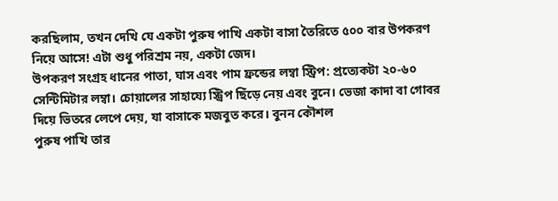করছিলাম, তখন দেখি যে একটা পুরুষ পাখি একটা বাসা তৈরিতে ৫০০ বার উপকরণ নিয়ে আসে! এটা শুধু পরিশ্রম নয়, একটা জেদ।
উপকরণ সংগ্রহ ধানের পাতা, ঘাস এবং পাম ফ্রন্ডের লম্বা স্ট্রিপ: প্রত্যেকটা ২০-৬০ সেন্টিমিটার লম্বা। চোয়ালের সাহায্যে স্ট্রিপ ছিঁড়ে নেয় এবং বুনে। ভেজা কাদা বা গোবর দিয়ে ভিতরে লেপে দেয়, যা বাসাকে মজবুত করে। বুনন কৌশল
পুরুষ পাখি তার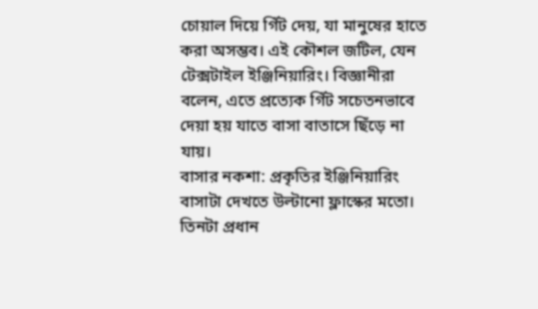চোয়াল দিয়ে গিঁট দেয়, যা মানুষের হাতে করা অসম্ভব। এই কৌশল জটিল, যেন টেক্সটাইল ইঞ্জিনিয়ারিং। বিজ্ঞানীরা বলেন, এতে প্রত্যেক গিঁট সচেতনভাবে দেয়া হয় যাতে বাসা বাতাসে ছিঁড়ে না যায়।
বাসার নকশা: প্রকৃতির ইঞ্জিনিয়ারিং
বাসাটা দেখতে উল্টানো ফ্লাস্কের মতো। তিনটা প্রধান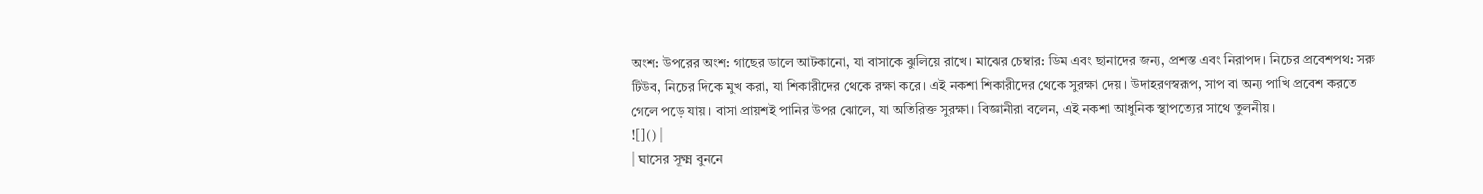অংশ: উপরের অংশ: গাছের ডালে আটকানো, যা বাসাকে ঝুলিয়ে রাখে। মাঝের চেম্বার: ডিম এবং ছানাদের জন্য, প্রশস্ত এবং নিরাপদ। নিচের প্রবেশপথ: সরু টিউব, নিচের দিকে মুখ করা, যা শিকারীদের থেকে রক্ষা করে। এই নকশা শিকারীদের থেকে সুরক্ষা দেয়। উদাহরণস্বরূপ, সাপ বা অন্য পাখি প্রবেশ করতে গেলে পড়ে যায়। বাসা প্রায়শই পানির উপর ঝোলে, যা অতিরিক্ত সুরক্ষা। বিজ্ঞানীরা বলেন, এই নকশা আধুনিক স্থাপত্যের সাথে তুলনীয়।
![]() |
| ঘাসের সূক্ষ্ম বুননে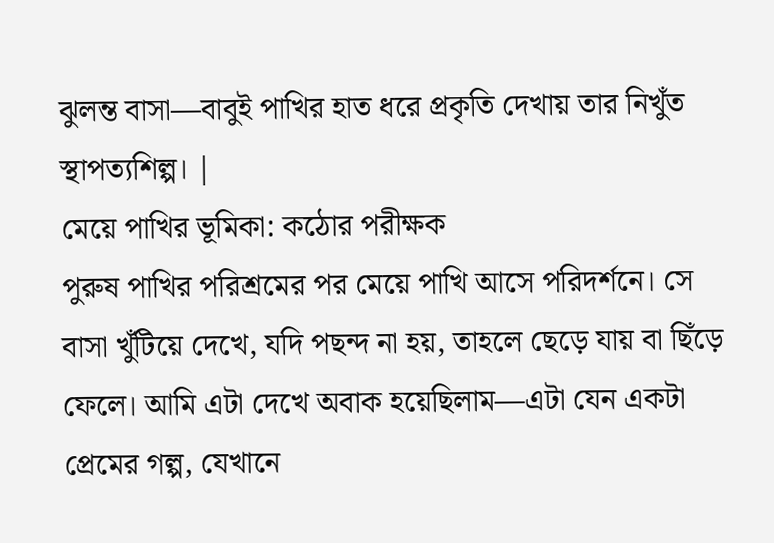ঝুলন্ত বাসা—বাবুই পাখির হাত ধরে প্রকৃতি দেখায় তার নিখুঁত স্থাপত্যশিল্প। |
মেয়ে পাখির ভূমিকা: কঠোর পরীক্ষক
পুরুষ পাখির পরিশ্রমের পর মেয়ে পাখি আসে পরিদর্শনে। সে বাসা খুঁটিয়ে দেখে, যদি পছন্দ না হয়, তাহলে ছেড়ে যায় বা ছিঁড়ে ফেলে। আমি এটা দেখে অবাক হয়েছিলাম—এটা যেন একটা প্রেমের গল্প, যেখানে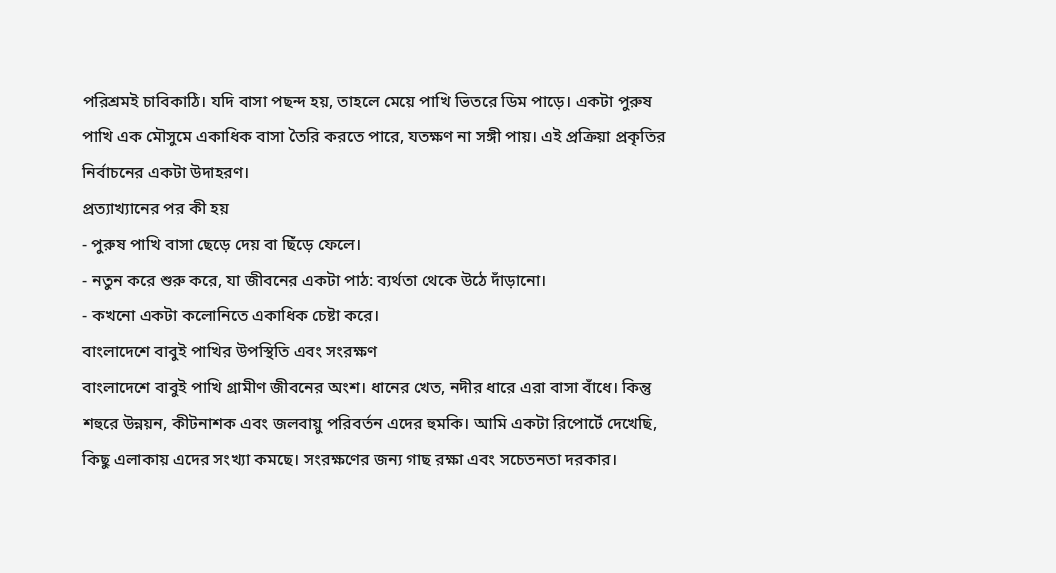পরিশ্রমই চাবিকাঠি। যদি বাসা পছন্দ হয়, তাহলে মেয়ে পাখি ভিতরে ডিম পাড়ে। একটা পুরুষ পাখি এক মৌসুমে একাধিক বাসা তৈরি করতে পারে, যতক্ষণ না সঙ্গী পায়। এই প্রক্রিয়া প্রকৃতির নির্বাচনের একটা উদাহরণ।
প্রত্যাখ্যানের পর কী হয়
- পুরুষ পাখি বাসা ছেড়ে দেয় বা ছিঁড়ে ফেলে।
- নতুন করে শুরু করে, যা জীবনের একটা পাঠ: ব্যর্থতা থেকে উঠে দাঁড়ানো।
- কখনো একটা কলোনিতে একাধিক চেষ্টা করে।
বাংলাদেশে বাবুই পাখির উপস্থিতি এবং সংরক্ষণ
বাংলাদেশে বাবুই পাখি গ্রামীণ জীবনের অংশ। ধানের খেত, নদীর ধারে এরা বাসা বাঁধে। কিন্তু শহুরে উন্নয়ন, কীটনাশক এবং জলবায়ু পরিবর্তন এদের হুমকি। আমি একটা রিপোর্টে দেখেছি, কিছু এলাকায় এদের সংখ্যা কমছে। সংরক্ষণের জন্য গাছ রক্ষা এবং সচেতনতা দরকার।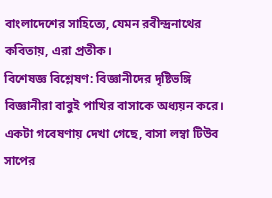বাংলাদেশের সাহিত্যে, যেমন রবীন্দ্রনাথের কবিতায়, এরা প্রতীক।
বিশেষজ্ঞ বিশ্লেষণ: বিজ্ঞানীদের দৃষ্টিভঙ্গি
বিজ্ঞানীরা বাবুই পাখির বাসাকে অধ্যয়ন করে। একটা গবেষণায় দেখা গেছে, বাসা লম্বা টিউব সাপের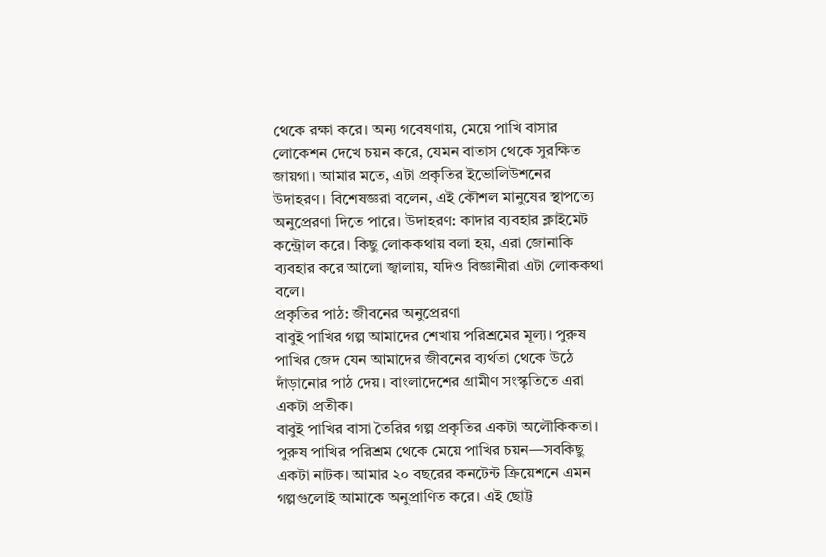থেকে রক্ষা করে। অন্য গবেষণায়, মেয়ে পাখি বাসার লোকেশন দেখে চয়ন করে, যেমন বাতাস থেকে সুরক্ষিত জায়গা। আমার মতে, এটা প্রকৃতির ইভোলিউশনের উদাহরণ। বিশেষজ্ঞরা বলেন, এই কৌশল মানুষের স্থাপত্যে অনুপ্রেরণা দিতে পারে। উদাহরণ: কাদার ব্যবহার ক্লাইমেট কন্ট্রোল করে। কিছু লোককথায় বলা হয়, এরা জোনাকি ব্যবহার করে আলো জ্বালায়, যদিও বিজ্ঞানীরা এটা লোককথা বলে।
প্রকৃতির পাঠ: জীবনের অনুপ্রেরণা
বাবুই পাখির গল্প আমাদের শেখায় পরিশ্রমের মূল্য। পুরুষ পাখির জেদ যেন আমাদের জীবনের ব্যর্থতা থেকে উঠে দাঁড়ানোর পাঠ দেয়। বাংলাদেশের গ্রামীণ সংস্কৃতিতে এরা একটা প্রতীক।
বাবুই পাখির বাসা তৈরির গল্প প্রকৃতির একটা অলৌকিকতা। পুরুষ পাখির পরিশ্রম থেকে মেয়ে পাখির চয়ন—সবকিছু একটা নাটক। আমার ২০ বছরের কনটেন্ট ক্রিয়েশনে এমন গল্পগুলোই আমাকে অনুপ্রাণিত করে। এই ছোট্ট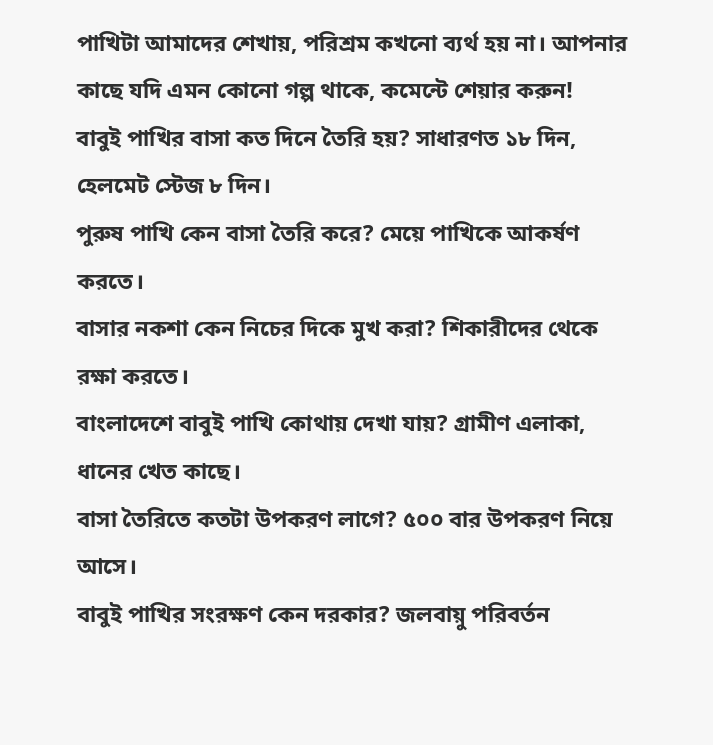পাখিটা আমাদের শেখায়, পরিশ্রম কখনো ব্যর্থ হয় না। আপনার কাছে যদি এমন কোনো গল্প থাকে, কমেন্টে শেয়ার করুন!
বাবুই পাখির বাসা কত দিনে তৈরি হয়? সাধারণত ১৮ দিন, হেলমেট স্টেজ ৮ দিন।
পুরুষ পাখি কেন বাসা তৈরি করে? মেয়ে পাখিকে আকর্ষণ করতে।
বাসার নকশা কেন নিচের দিকে মুখ করা? শিকারীদের থেকে রক্ষা করতে।
বাংলাদেশে বাবুই পাখি কোথায় দেখা যায়? গ্রামীণ এলাকা, ধানের খেত কাছে।
বাসা তৈরিতে কতটা উপকরণ লাগে? ৫০০ বার উপকরণ নিয়ে আসে।
বাবুই পাখির সংরক্ষণ কেন দরকার? জলবায়ু পরিবর্তন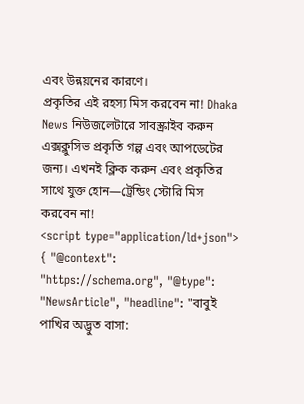এবং উন্নয়নের কারণে।
প্রকৃতির এই রহস্য মিস করবেন না! Dhaka News নিউজলেটারে সাবস্ক্রাইব করুন এক্সক্লুসিভ প্রকৃতি গল্প এবং আপডেটের জন্য। এখনই ক্লিক করুন এবং প্রকৃতির সাথে যুক্ত হোন—ট্রেন্ডিং স্টোরি মিস করবেন না!
<script type="application/ld+json"> { "@context": "https://schema.org", "@type": "NewsArticle", "headline": "বাবুই পাখির অদ্ভুত বাসা: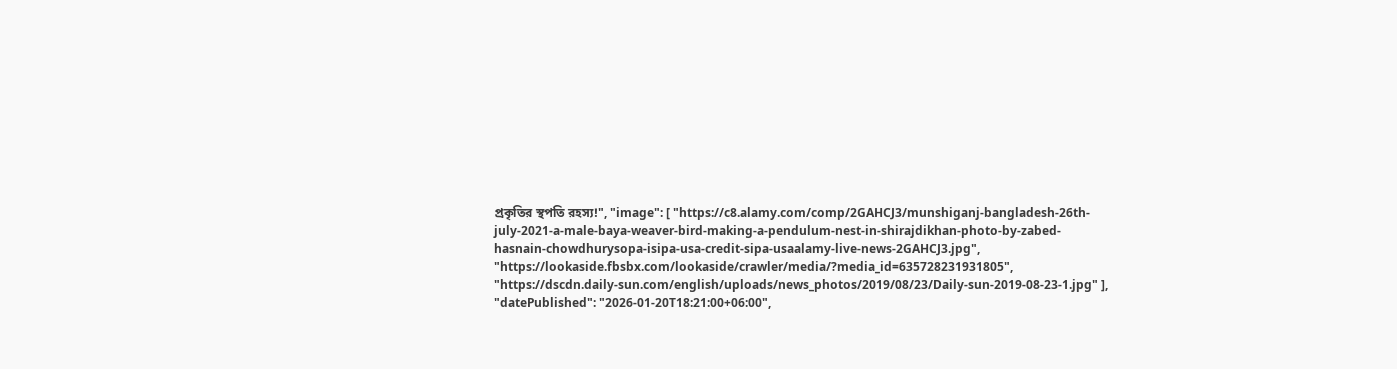প্রকৃতির স্থপতি রহস্য!", "image": [ "https://c8.alamy.com/comp/2GAHCJ3/munshiganj-bangladesh-26th-july-2021-a-male-baya-weaver-bird-making-a-pendulum-nest-in-shirajdikhan-photo-by-zabed-hasnain-chowdhurysopa-isipa-usa-credit-sipa-usaalamy-live-news-2GAHCJ3.jpg", "https://lookaside.fbsbx.com/lookaside/crawler/media/?media_id=635728231931805", "https://dscdn.daily-sun.com/english/uploads/news_photos/2019/08/23/Daily-sun-2019-08-23-1.jpg" ], "datePublished": "2026-01-20T18:21:00+06:00",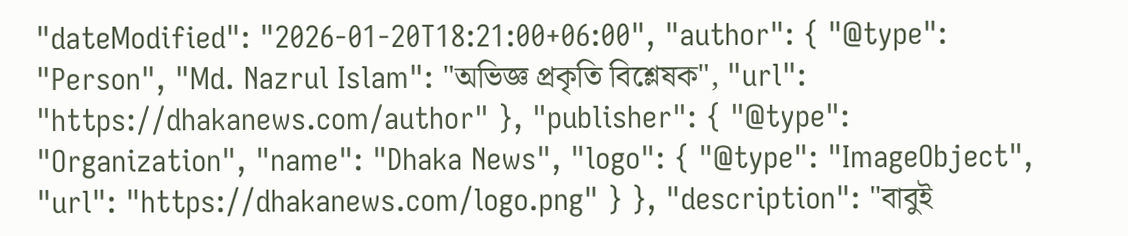"dateModified": "2026-01-20T18:21:00+06:00", "author": { "@type": "Person", "Md. Nazrul Islam": "অভিজ্ঞ প্রকৃতি বিশ্লেষক", "url": "https://dhakanews.com/author" }, "publisher": { "@type": "Organization", "name": "Dhaka News", "logo": { "@type": "ImageObject", "url": "https://dhakanews.com/logo.png" } }, "description": "বাবুই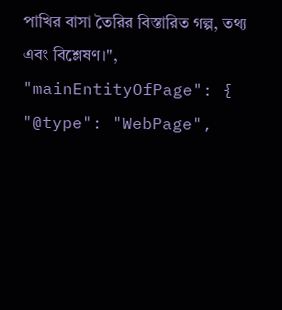পাখির বাসা তৈরির বিস্তারিত গল্প, তথ্য এবং বিশ্লেষণ।", "mainEntityOfPage": { "@type": "WebPage",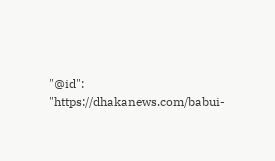"@id": "https://dhakanews.com/babui-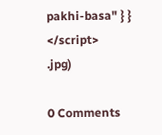pakhi-basa" } } </script>
.jpg)

0 Comments